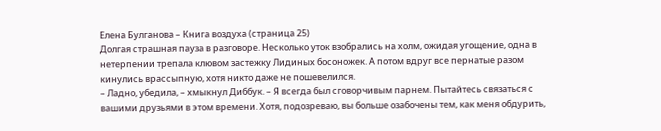Елена Булганова – Книга воздуха (страница 25)
Долгая страшная пауза в разговоре. Несколько уток взобрались на холм, ожидая угощение, одна в нетерпении трепала клювом застежку Лидиных босоножек. А потом вдруг все пернатые разом кинулись врассыпную, хотя никто даже не пошевелился.
– Ладно, убедила, – хмыкнул Диббук. – Я всегда был сговорчивым парнем. Пытайтесь связаться с вашими друзьями в этом времени. Хотя, подозреваю, вы больше озабочены тем, как меня обдурить,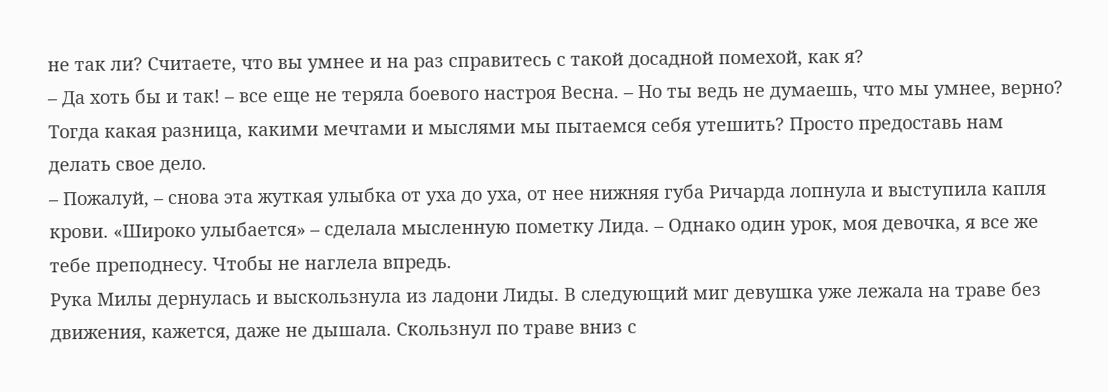не так ли? Считаете, что вы умнее и на раз справитесь с такой досадной помехой, как я?
– Да хоть бы и так! – все еще не теряла боевого настроя Весна. – Но ты ведь не думаешь, что мы умнее, верно? Тогда какая разница, какими мечтами и мыслями мы пытаемся себя утешить? Просто предоставь нам делать свое дело.
– Пожалуй, – снова эта жуткая улыбка от уха до уха, от нее нижняя губа Ричарда лопнула и выступила капля крови. «Широко улыбается» – сделала мысленную пометку Лида. – Однако один урок, моя девочка, я все же тебе преподнесу. Чтобы не наглела впредь.
Рука Милы дернулась и выскользнула из ладони Лиды. В следующий миг девушка уже лежала на траве без движения, кажется, даже не дышала. Скользнул по траве вниз с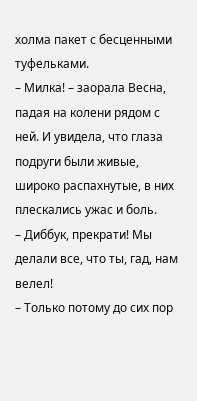холма пакет с бесценными туфельками.
– Милка! – заорала Весна, падая на колени рядом с ней. И увидела, что глаза подруги были живые, широко распахнутые, в них плескались ужас и боль.
– Диббук, прекрати! Мы делали все, что ты, гад, нам велел!
– Только потому до сих пор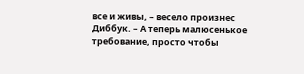все и живы, – весело произнес Диббук. – А теперь малюсенькое требование, просто чтобы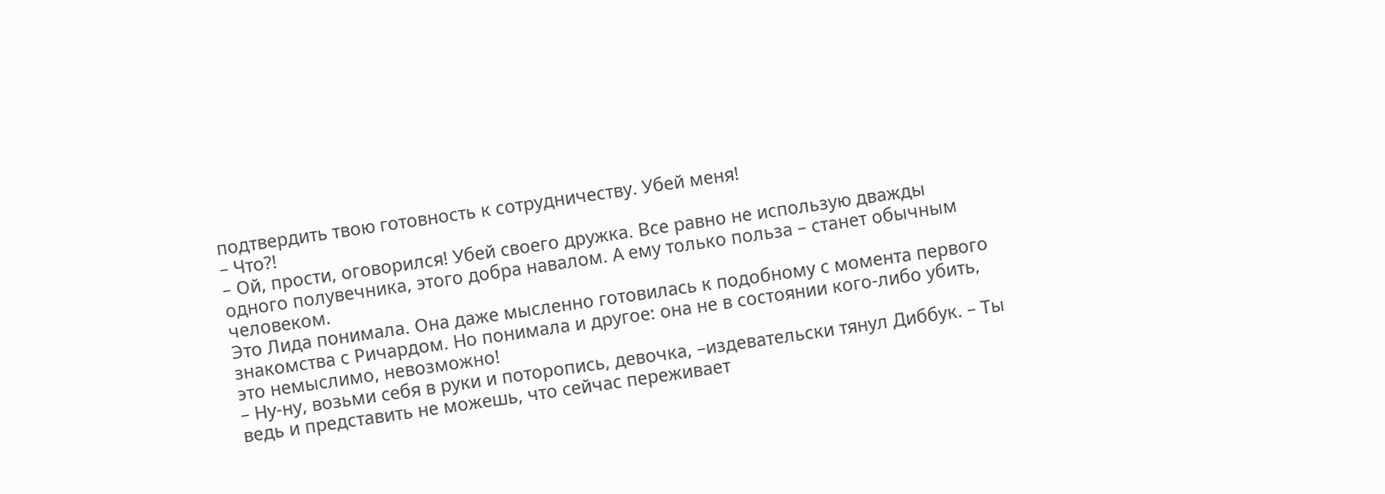подтвердить твою готовность к сотрудничеству. Убей меня!
– Что?!
– Ой, прости, оговорился! Убей своего дружка. Все равно не использую дважды одного полувечника, этого добра навалом. А ему только польза – станет обычным человеком.
Это Лида понимала. Она даже мысленно готовилась к подобному с момента первого знакомства с Ричардом. Но понимала и другое: она не в состоянии кого-либо убить, это немыслимо, невозможно!
– Ну-ну, возьми себя в руки и поторопись, девочка, –издевательски тянул Диббук. – Ты ведь и представить не можешь, что сейчас переживает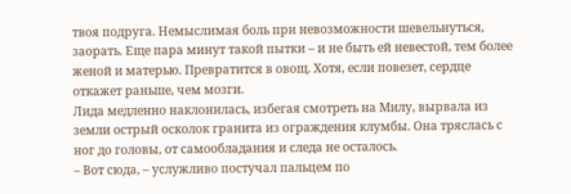твоя подруга. Немыслимая боль при невозможности шевельнуться, заорать. Еще пара минут такой пытки – и не быть ей невестой, тем более женой и матерью. Превратится в овощ. Хотя, если повезет, сердце откажет раньше, чем мозги.
Лида медленно наклонилась, избегая смотреть на Милу, вырвала из земли острый осколок гранита из ограждения клумбы. Она тряслась с ног до головы, от самообладания и следа не осталось.
– Вот сюда, – услужливо постучал пальцем по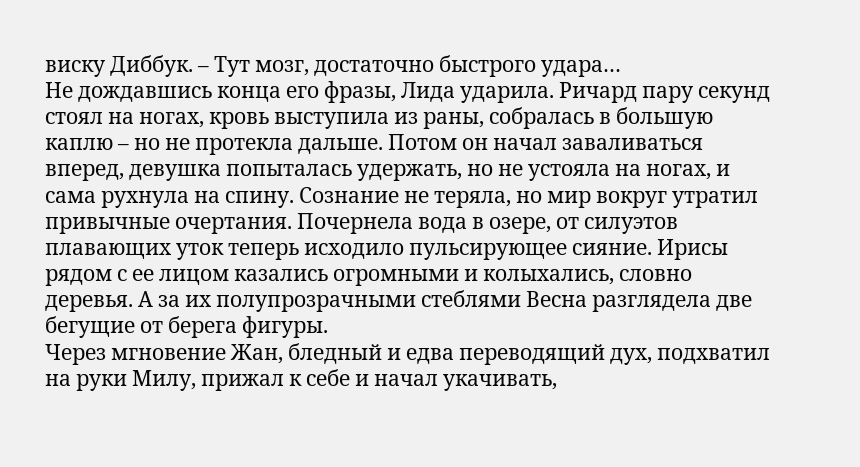виску Диббук. – Тут мозг, достаточно быстрого удара…
Не дождавшись конца его фразы, Лида ударила. Ричард пару секунд стоял на ногах, кровь выступила из раны, собралась в большую каплю – но не протекла дальше. Потом он начал заваливаться вперед, девушка попыталась удержать, но не устояла на ногах, и сама рухнула на спину. Сознание не теряла, но мир вокруг утратил привычные очертания. Почернела вода в озере, от силуэтов плавающих уток теперь исходило пульсирующее сияние. Ирисы рядом с ее лицом казались огромными и колыхались, словно деревья. А за их полупрозрачными стеблями Весна разглядела две бегущие от берега фигуры.
Через мгновение Жан, бледный и едва переводящий дух, подхватил на руки Милу, прижал к себе и начал укачивать,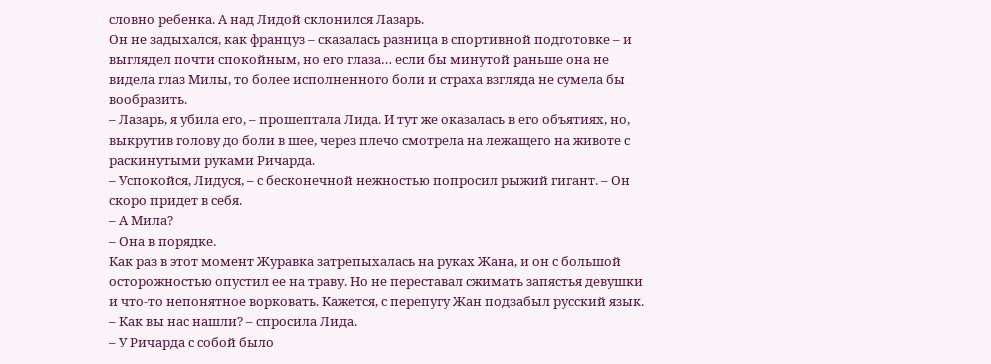словно ребенка. А над Лидой склонился Лазарь.
Он не задыхался, как француз – сказалась разница в спортивной подготовке – и выглядел почти спокойным, но его глаза… если бы минутой раньше она не видела глаз Милы, то более исполненного боли и страха взгляда не сумела бы вообразить.
– Лазарь, я убила его, – прошептала Лида. И тут же оказалась в его объятиях, но, выкрутив голову до боли в шее, через плечо смотрела на лежащего на животе с раскинутыми руками Ричарда.
– Успокойся, Лидуся, – с бесконечной нежностью попросил рыжий гигант. – Он скоро придет в себя.
– А Мила?
– Она в порядке.
Как раз в этот момент Журавка затрепыхалась на руках Жана, и он с большой осторожностью опустил ее на траву. Но не переставал сжимать запястья девушки и что-то непонятное ворковать. Кажется, с перепугу Жан подзабыл русский язык.
– Как вы нас нашли? – спросила Лида.
– У Ричарда с собой было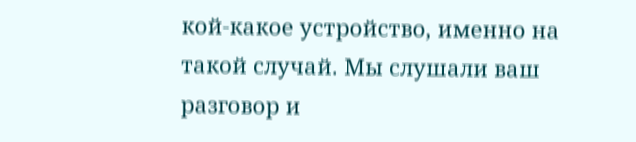кой-какое устройство, именно на такой случай. Мы слушали ваш разговор и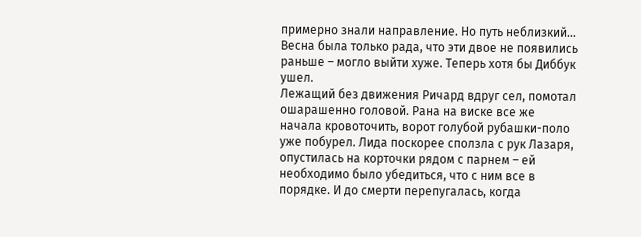примерно знали направление. Но путь неблизкий…
Весна была только рада, что эти двое не появились раньше – могло выйти хуже. Теперь хотя бы Диббук ушел.
Лежащий без движения Ричард вдруг сел, помотал ошарашенно головой. Рана на виске все же начала кровоточить, ворот голубой рубашки-поло уже побурел. Лида поскорее сползла с рук Лазаря, опустилась на корточки рядом с парнем – ей необходимо было убедиться, что с ним все в порядке. И до смерти перепугалась, когда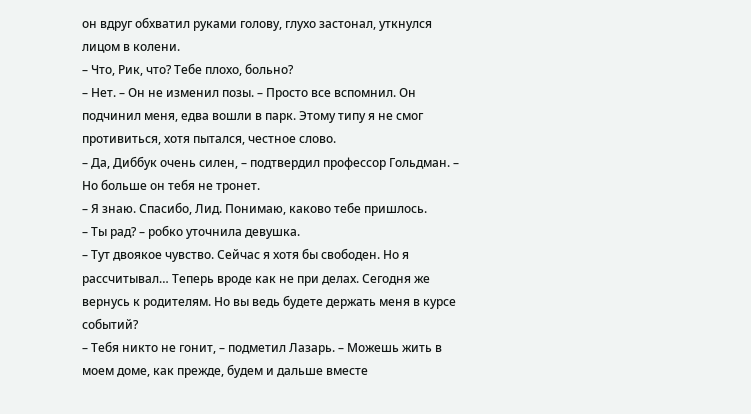он вдруг обхватил руками голову, глухо застонал, уткнулся лицом в колени.
– Что, Рик, что? Тебе плохо, больно?
– Нет. – Он не изменил позы. – Просто все вспомнил. Он подчинил меня, едва вошли в парк. Этому типу я не смог противиться, хотя пытался, честное слово.
– Да, Диббук очень силен, – подтвердил профессор Гольдман. – Но больше он тебя не тронет.
– Я знаю. Спасибо, Лид. Понимаю, каково тебе пришлось.
– Ты рад? – робко уточнила девушка.
– Тут двоякое чувство. Сейчас я хотя бы свободен. Но я рассчитывал… Теперь вроде как не при делах. Сегодня же вернусь к родителям. Но вы ведь будете держать меня в курсе событий?
– Тебя никто не гонит, – подметил Лазарь. – Можешь жить в моем доме, как прежде, будем и дальше вместе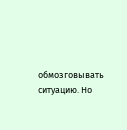обмозговывать ситуацию. Но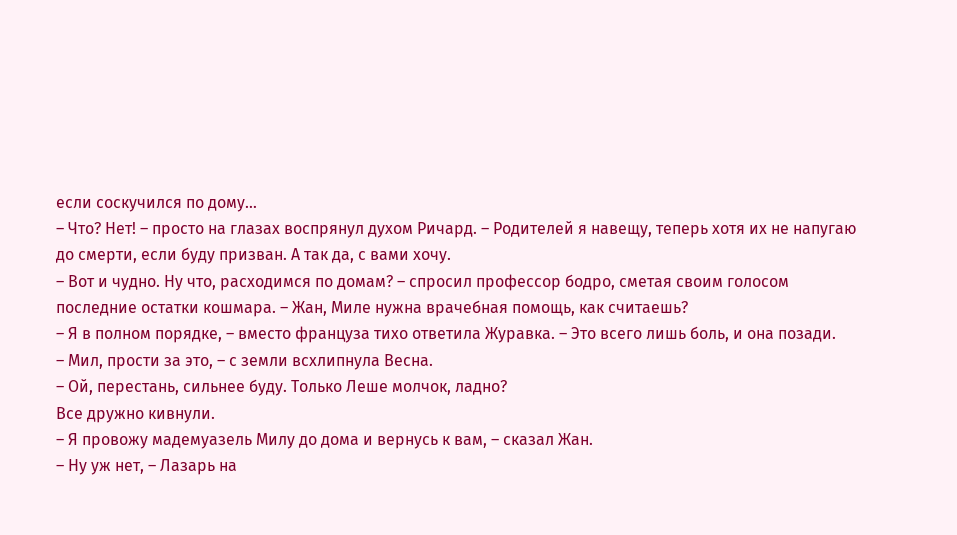если соскучился по дому…
– Что? Нет! – просто на глазах воспрянул духом Ричард. – Родителей я навещу, теперь хотя их не напугаю до смерти, если буду призван. А так да, с вами хочу.
– Вот и чудно. Ну что, расходимся по домам? – спросил профессор бодро, сметая своим голосом последние остатки кошмара. – Жан, Миле нужна врачебная помощь, как считаешь?
– Я в полном порядке, – вместо француза тихо ответила Журавка. – Это всего лишь боль, и она позади.
– Мил, прости за это, – с земли всхлипнула Весна.
– Ой, перестань, сильнее буду. Только Леше молчок, ладно?
Все дружно кивнули.
– Я провожу мадемуазель Милу до дома и вернусь к вам, – сказал Жан.
– Ну уж нет, – Лазарь на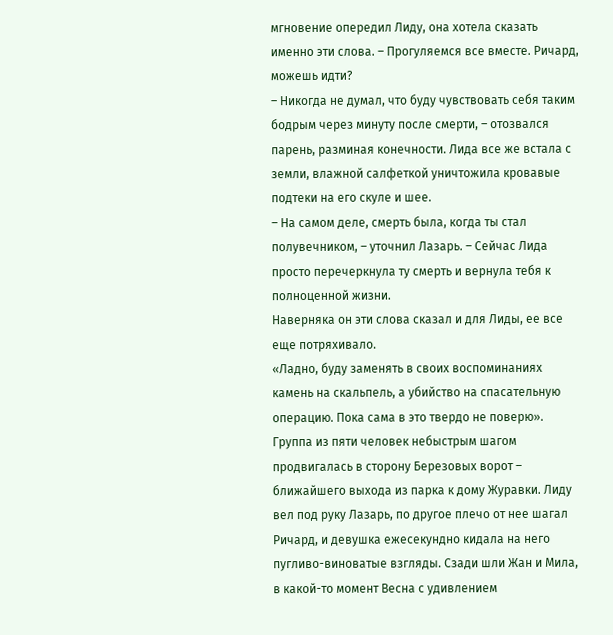мгновение опередил Лиду, она хотела сказать именно эти слова. – Прогуляемся все вместе. Ричард, можешь идти?
– Никогда не думал, что буду чувствовать себя таким бодрым через минуту после смерти, – отозвался парень, разминая конечности. Лида все же встала с земли, влажной салфеткой уничтожила кровавые подтеки на его скуле и шее.
– На самом деле, смерть была, когда ты стал полувечником, – уточнил Лазарь. – Сейчас Лида просто перечеркнула ту смерть и вернула тебя к полноценной жизни.
Наверняка он эти слова сказал и для Лиды, ее все еще потряхивало.
«Ладно, буду заменять в своих воспоминаниях камень на скальпель, а убийство на спасательную операцию. Пока сама в это твердо не поверю».
Группа из пяти человек небыстрым шагом продвигалась в сторону Березовых ворот – ближайшего выхода из парка к дому Журавки. Лиду вел под руку Лазарь, по другое плечо от нее шагал Ричард, и девушка ежесекундно кидала на него пугливо-виноватые взгляды. Сзади шли Жан и Мила, в какой-то момент Весна с удивлением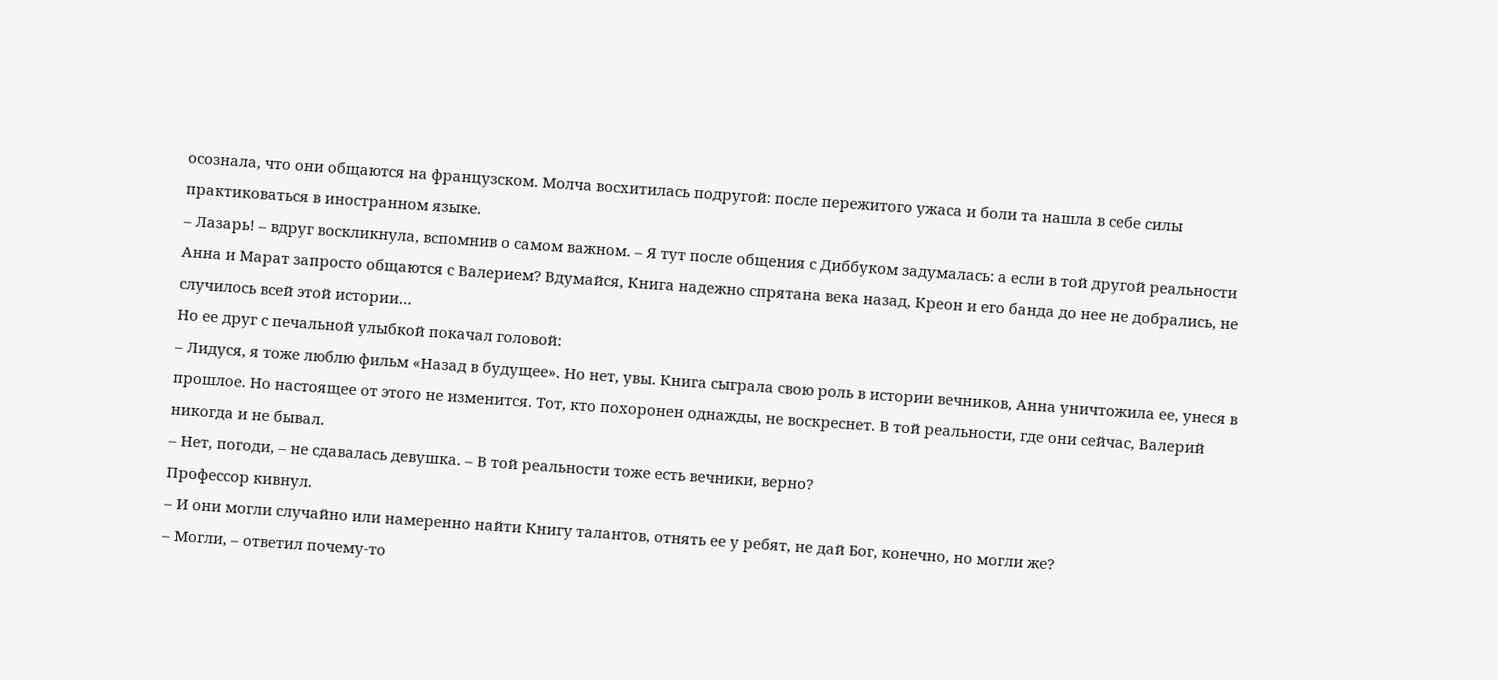осознала, что они общаются на французском. Молча восхитилась подругой: после пережитого ужаса и боли та нашла в себе силы практиковаться в иностранном языке.
– Лазарь! – вдруг воскликнула, вспомнив о самом важном. – Я тут после общения с Диббуком задумалась: а если в той другой реальности Анна и Марат запросто общаются с Валерием? Вдумайся, Книга надежно спрятана века назад, Креон и его банда до нее не добрались, не случилось всей этой истории…
Но ее друг с печальной улыбкой покачал головой:
– Лидуся, я тоже люблю фильм «Назад в будущее». Но нет, увы. Книга сыграла свою роль в истории вечников, Анна уничтожила ее, унеся в прошлое. Но настоящее от этого не изменится. Тот, кто похоронен однажды, не воскреснет. В той реальности, где они сейчас, Валерий никогда и не бывал.
– Нет, погоди, – не сдавалась девушка. – В той реальности тоже есть вечники, верно?
Профессор кивнул.
– И они могли случайно или намеренно найти Книгу талантов, отнять ее у ребят, не дай Бог, конечно, но могли же?
– Могли, – ответил почему-то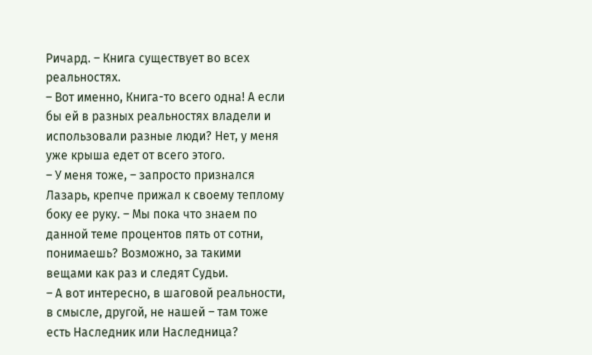Ричард. – Книга существует во всех реальностях.
– Вот именно, Книга-то всего одна! А если бы ей в разных реальностях владели и использовали разные люди? Нет, у меня уже крыша едет от всего этого.
– У меня тоже, – запросто признался Лазарь, крепче прижал к своему теплому боку ее руку. – Мы пока что знаем по данной теме процентов пять от сотни, понимаешь? Возможно, за такими вещами как раз и следят Судьи.
– А вот интересно, в шаговой реальности, в смысле, другой, не нашей – там тоже есть Наследник или Наследница?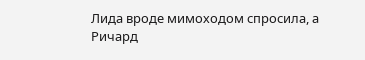Лида вроде мимоходом спросила, а Ричард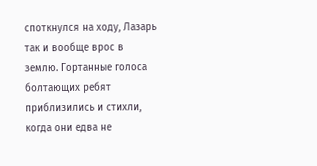споткнулся на ходу, Лазарь так и вообще врос в землю. Гортанные голоса болтающих ребят приблизились и стихли, когда они едва не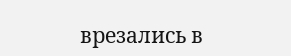врезались в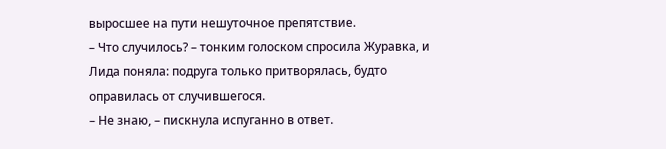выросшее на пути нешуточное препятствие.
– Что случилось? – тонким голоском спросила Журавка, и Лида поняла: подруга только притворялась, будто оправилась от случившегося.
– Не знаю, – пискнула испуганно в ответ.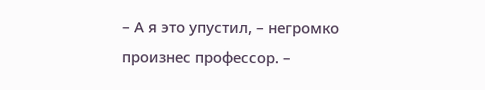– А я это упустил, – негромко произнес профессор. –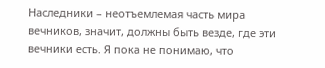Наследники – неотъемлемая часть мира вечников, значит, должны быть везде, где эти вечники есть. Я пока не понимаю, что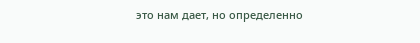это нам дает, но определенно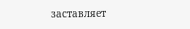заставляет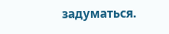задуматься.